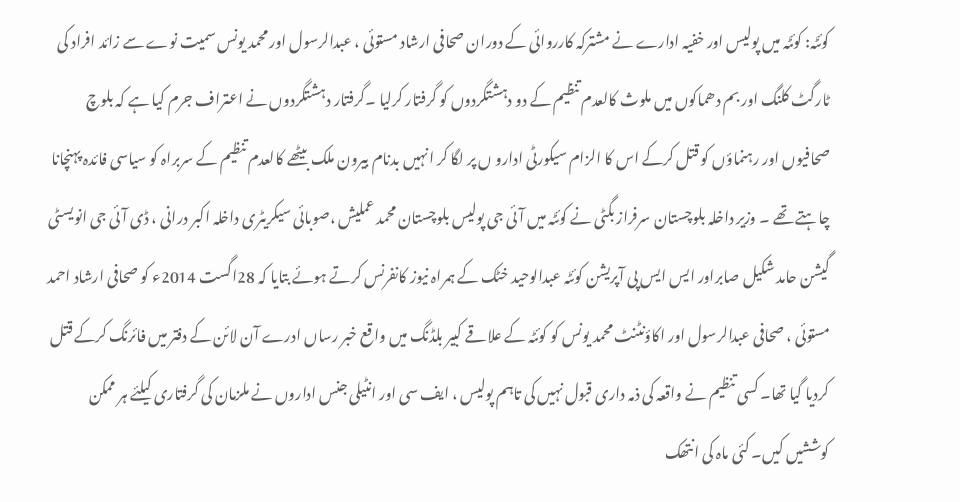کوئٹہ: کوئٹہ میں پولیس اور خفیہ ادارے نے مشترکہ کارروائی کے دوران صحافی ارشاد مستوئی ، عبدالرسول اور محمد یونس سمیت نوے سے زائد افراد کی ٹارگٹ کلنگ اور بم دھماکوں میں ملوث کالعدم تنظیم کے دو دہشتگردوں کو گرفتار کرلیا ۔گرفتار دہشتگردوں نے اعتراف جرم کیا ہے کہ بلوچ صحافیوں اور رہنماؤں کو قتل کرکے اس کا الزام سیکورٹی ادارو ں پر لگا کر انہیں بدنام بیرون ملک بیٹھے کالعدم تنظیم کے سربراہ کو سیاسی فائدہ پہنچانا چاہتے تھے ۔ وزیر داخلہ بلوچستان سرفراز بگٹی نے کوئٹہ میں آئی جی پولیس بلوچستان محمد عملیش ،صوبائی سیکریٹری داخلہ اکبر درانی ، ڈی آئی جی انویسٹی گیشن حامد شکیل صابراور ایس ایس پی آپریشن کوئٹہ عبدالوحید خٹک کے ہمراہ نیوز کانفرنس کرتے ہوئے بتایا کہ 28اگست 2014ء کو صحافی ارشاد احمد مستوئی ، صحافی عبدالرسول اور اکاؤنٹنٹ محمد یونس کو کوئٹہ کے علاقے کبیر بلڈنگ میں واقع خبر رساں ادرے آن لائن کے دفتر میں فائرنگ کرکے قتل کردیا گیا تھا۔ کسی تنظیم نے واقعہ کی ذمہ داری قبول نہیں کی تاہم پولیس ، ایف سی اور انٹیلی جنس اداروں نے ملزمان کی گرفتاری کیلئے ہر ممکن کوششیں کیں۔ کئی ماہ کی انتھک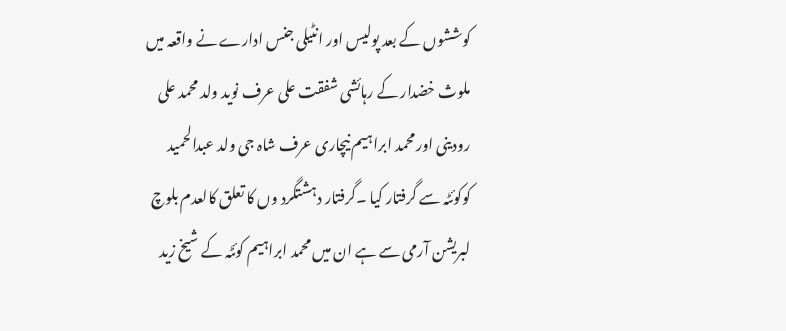کوششوں کے بعد پولیس اور انٹیلی جنس ادارے نے واقعہ میں ملوث خضدار کے رہائشی شفقت علی عرف نوید ولد محمد علی رودینی اور محمد ابراہیم نیچاری عرف شاہ جی ولد عبدالحمید کوکوئٹہ سے گرفتار کیا ۔گرفتار دہشتگرد وں کا تعلق کالعدم بلوچ لبریشن آرمی سے ہے ان میں محمد ابراہیم کوئٹہ کے شیخ زید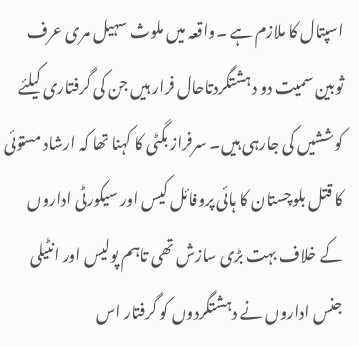اسپتال کا ملازم ہے ۔واقعہ میں ملوث سہیل مری عرف ثوبین سمیت دو دہشتگردتاحال فرار ہیں جن کی گرفتاری کیلئے کوششیں کی جارہی ہیں۔ سرفراز بگٹی کا کہنا تھا کہ ارشاد مستوئی کا قتل بلوچستان کا ہائی پروفائل کیس اور سیکورٹی اداروں کے خلاف بہت بڑی سازش تھی تاہم پولیس اور انٹیلی جنس اداروں نے دہشتگردوں کو گرفتار اس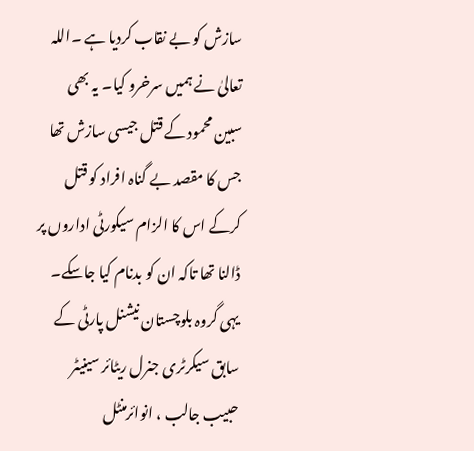سازش کو بے نقاب کردیا ہے ۔اللہ تعالیٰ نے ہمیں سرخرو کیا۔ یہ بھی سبین محمود کے قتل جیسی سازش تھا جس کا مقصد بے گناہ افراد کو قتل کرکے اس کا الزام سیکورٹی اداروں پر ڈالنا تھا تاکہ ان کو بدنام کیا جاسکے۔ یہی گروہ بلوچستان نیشنل پارٹی کے سابق سیکرٹری جنرل ریٹائر سینیٹر حبیب جالب ، انوائرمنٹل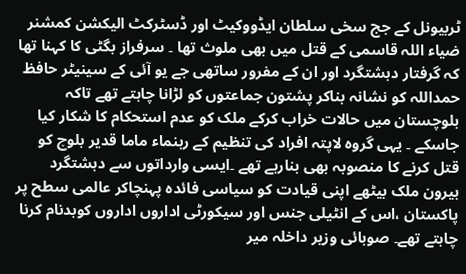ٹربیونل کے جج سخی سلطان ایڈووکیٹ اور ڈسٹرکٹ الیکشن کمشنر ضیاء اللہ قاسمی کے قتل میں بھی ملوث تھا ۔ سرفراز بگٹی کا کہنا تھا کہ گرفتار دہشتگرد اور ان کے مفرور ساتھی جے یو آئی کے سینیٹر حافظ حمداللہ کو نشانہ بناکر پشتون جماعتوں کو لڑانا چاہتے تھے تاکہ بلوچستان میں حالات خراب کرکے ملک کو عدم استحکام کا شکار کیا جاسکے ۔ یہی گروہ لاپتہ افراد کی تنظیم کے رہنماء ماما قدیر بلوچ کو قتل کرنے کا منصوبہ بھی بنارہے تھے ۔ایسی وارداتوں سے دہشتگرد بیرون ملک بیٹھے اپنی قیادت کو سیاسی فائدہ پہنچاکر عالمی سطح پر پاکستان ،اس کے انٹیلی جنس اور سیکورٹی اداروں اداروں کوبدنام کرنا چاہتے تھے۔ صوبائی وزیر داخلہ میر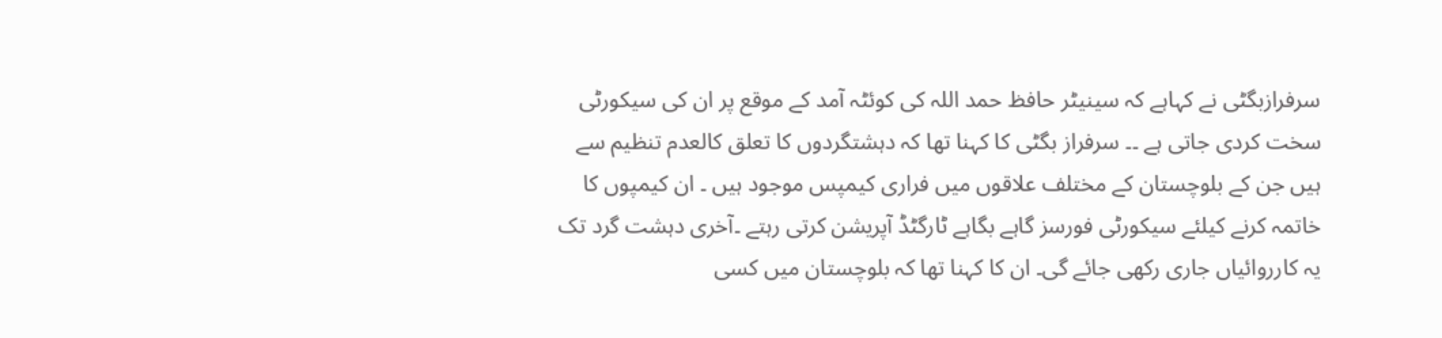سرفرازبگٹی نے کہاہے کہ سینیٹر حافظ حمد اللہ کی کوئٹہ آمد کے موقع پر ان کی سیکورٹی سخت کردی جاتی ہے ۔۔ سرفراز بگٹی کا کہنا تھا کہ دہشتگردوں کا تعلق کالعدم تنظیم سے ہیں جن کے بلوچستان کے مختلف علاقوں میں فراری کیمپس موجود ہیں ۔ ان کیمپوں کا خاتمہ کرنے کیلئے سیکورٹی فورسز گاہے بگاہے ٹارگٹڈ آپریشن کرتی رہتے ۔آخری دہشت گرد تک یہ کارروائیاں جاری رکھی جائے گی۔ ان کا کہنا تھا کہ بلوچستان میں کسی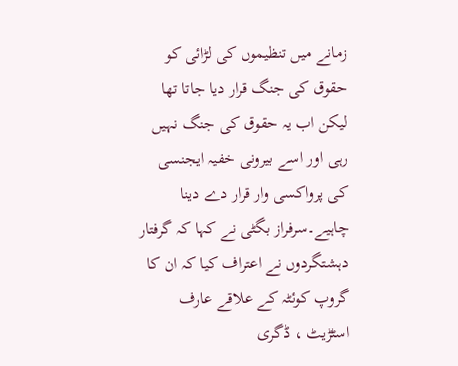زمانے میں تنظیموں کی لڑائی کو حقوق کی جنگ قرار دیا جاتا تھا لیکن اب یہ حقوق کی جنگ نہیں رہی اور اسے بیرونی خفیہ ایجنسی کی پرواکسی وار قرار دے دینا چاہیے۔سرفراز بگٹی نے کہا کہ گرفتار دہشتگردوں نے اعتراف کیا کہ ان کا گروپ کوئٹہ کے علاقے عارف اسٹڑیٹ ، ڈگری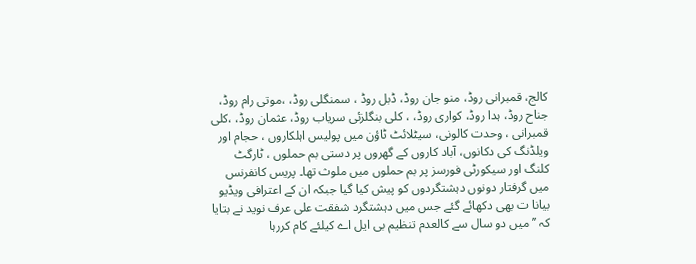کالج، قمبرانی روڈ، منو جان روڈ، ڈبل روڈ ، سمنگلی روڈ، ،موتی رام روڈ، جناح روڈ، ہدا روڈ، کواری روڈ، ، کلی بنگلزئی سریاب روڈ، عثمان روڈ، ،کلی قمبرانی ، وحدت کالونی، سیٹلائٹ ٹاؤن میں پولیس اہلکاروں ، حجام اور ویلڈنگ کی دکانوں، آباد کاروں کے گھروں پر دستی بم حملوں ، ٹارگٹ کلنگ اور سیکورٹی فورسز پر بم حملوں میں ملوث تھا۔ پریس کانفرنس میں گرفتار دونوں دہشتگردوں کو پیش کیا گیا جبکہ ان کے اعترافی ویڈیو بیانا ت بھی دکھائے گئے جس میں دہشتگرد شفقت علی عرف نوید نے بتایا کہ ’’میں دو سال سے کالعدم تنظیم بی ایل اے کیلئے کام کررہا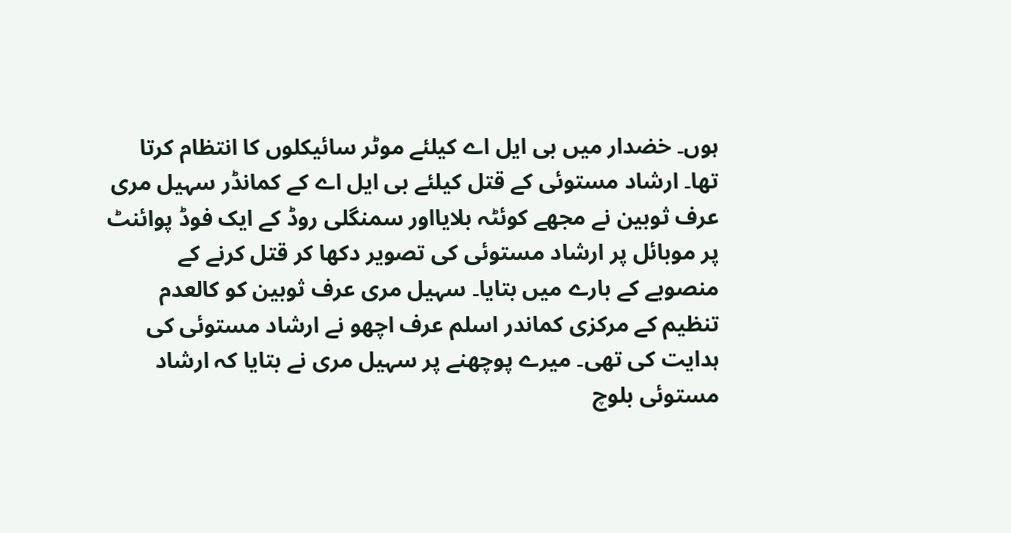ہوں۔ خضدار میں بی ایل اے کیلئے موٹر سائیکلوں کا انتظام کرتا تھا۔ ارشاد مستوئی کے قتل کیلئے بی ایل اے کے کمانڈر سہیل مری عرف ثوبین نے مجھے کوئٹہ بلایااور سمنگلی روڈ کے ایک فوڈ پوائنٹ پر موبائل پر ارشاد مستوئی کی تصویر دکھا کر قتل کرنے کے منصوبے کے بارے میں بتایا۔ سہیل مری عرف ثوبین کو کالعدم تنظیم کے مرکزی کماندر اسلم عرف اچھو نے ارشاد مستوئی کی ہدایت کی تھی۔ میرے پوچھنے پر سہیل مری نے بتایا کہ ارشاد مستوئی بلوچ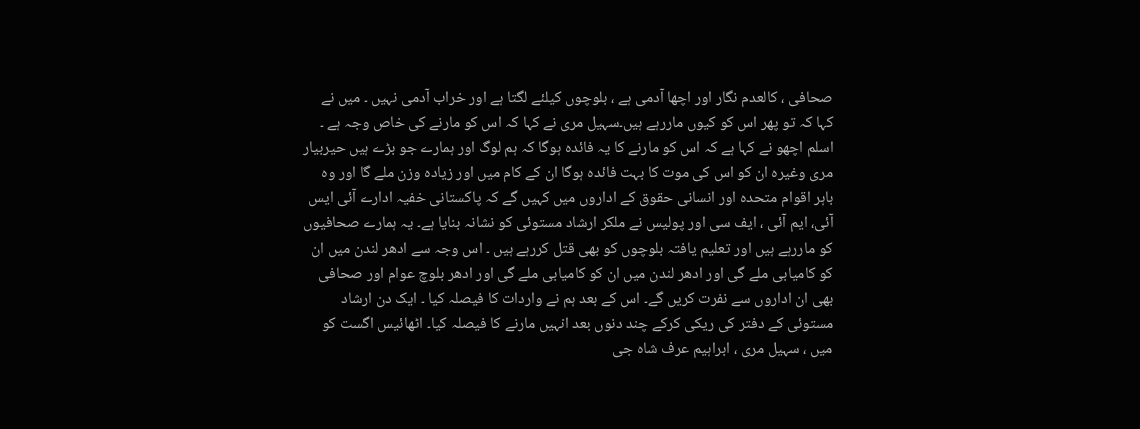صحافی ، کالعدم نگار اور اچھا آدمی ہے ، بلوچوں کیلئے لگتا ہے اور خراب آدمی نہیں ۔ میں نے کہا کہ تو پھر اس کو کیوں ماررہے ہیں۔سہیل مری نے کہا کہ اس کو مارنے کی خاص وجہ ہے ۔ اسلم اچھو نے کہا ہے کہ اس کو مارنے کا یہ فائدہ ہوگا کہ ہم لوگ اور ہمارے جو بڑے ہیں حیربیار مری وغیرہ ان کو اس کی موت کا بہت فائدہ ہوگا ان کے کام میں اور زیادہ وزن ملے گا اور وہ باہر اقوام متحدہ اور انسانی حقوق کے اداروں میں کہیں گے کہ پاکستانی خفیہ ادارے آئی ایس آئی، ایم آئی ، ایف سی اور پولیس نے ملکر ارشاد مستوئی کو نشانہ بنایا ہے۔ یہ ہمارے صحافیوں کو ماررہے ہیں اور تعلیم یافتہ بلوچوں کو بھی قتل کررہے ہیں ۔ اس وجہ سے ادھر لندن میں ان کو کامیابی ملے گی اور ادھر لندن میں ان کو کامیابی ملے گی اور ادھر بلوچ عوام اور صحافی بھی ان اداروں سے نفرت کریں گے۔ اس کے بعد ہم نے واردات کا فیصلہ کیا ۔ ایک دن ارشاد مستوئی کے دفتر کی ریکی کرکے چند دنوں بعد انہیں مارنے کا فیصلہ کیا۔ اٹھائیس اگست کو میں ، سہیل مری ، ابراہیم عرف شاہ جی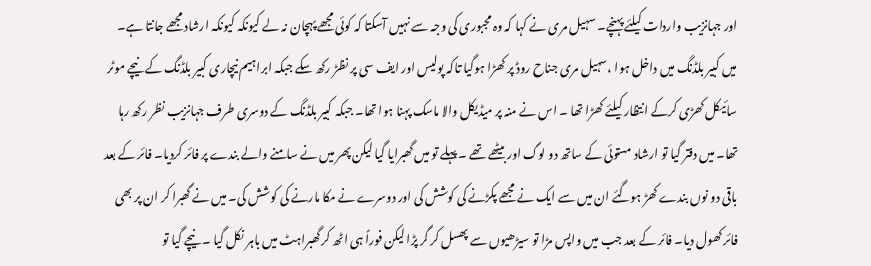اور جہانزیب واردات کیلئے پہنچے۔ سہیل مری نے کہا کہ وہ مجبوری کی وجہ سے نہیں آسکتا کہ کوئی مجھے پہچان نہ لے کیونکہ کیونکہ ارشاد مجھے جانتا ہے۔ میں کبیر بلڈنگ میں داخل ہوا ،سہیل مری جناح روڈ پر کھڑا ہوگیا تاکہ پولیس اور ایف سی پر نظڑ رکھ سکے جبکہ ابراہیم نیچاری کبیر بلڈنگ کے نیچے موٹر سائیکل کھڑی کرکے انتظار کیلئے کھڑا تھا ۔ اس نے منہ پر میڈیکل والا ماسک پہنا ہوا تھا۔ جبکہ کبیر بلڈنگ کے دوسری طرف جہانزیب نظر رکھ رہا تھا۔ میں دفتر گیا تو ارشاد مستوئی کے ساتھ دو لوگ اور بیٹھے تھے ۔ پہلے تو میں گھبرایا گیا لیکن پھر میں نے سامنے والے بندے پر فائر کردیا۔ فائر کے بعد باقی دو نوں بندے کھڑ ہوگئے ان میں سے ایک نے مجھے پکڑنے کی کوشش کی اور دوسرے نے مکا مارنے کی کوشش کی۔ میں نے گھبرا کر ان پر بھی فائر کھول دیا۔ فائر کے بعد جب میں واپس مڑا تو سیڑھیوں سے پھسل کر گر پڑا لیکن فوراً ہی اٹھ کر گھبراہٹ میں باہر نکل گیا ۔ نیچے گیا تو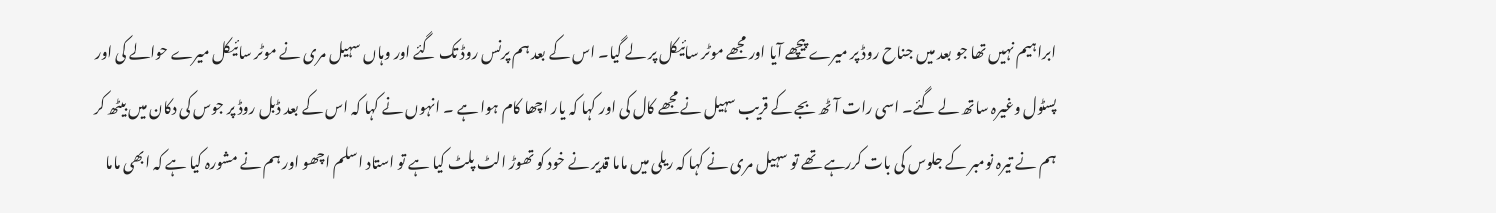ابراہیم نہیں تھا جو بعد میں جناح روڈ پر میرے پیچھے آیا اور مجھے موٹر سائیکل پر لے گیا۔ اس کے بعد ہم پرنس روڈ تک گئے اور وہاں سہیل مری نے موٹر سائیکل میرے حوالے کی اور پسٹول وغیرہ ساتھ لے گئے۔ اسی رات آٹھ بجے کے قریب سہیل نے مجھے کال کی اور کہا کہ یار اچھا کام ہوا ہے ۔ انہوں نے کہا کہ اس کے بعد ڈبل روڈ پر جوس کی دکان میں بیٹھ کر ہم نے تیرہ نومبر کے جلوس کی بات کررہے تھے تو سہیل مری نے کہا کہ ریلی میں ماما قدیر نے خود کو تھوڑ الٹ پلٹ کیا ہے تو استاد اسلم اچھو اور ہم نے مشورہ کیا ہے کہ ابھی ماما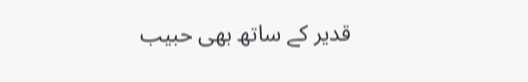قدیر کے ساتھ بھی حبیب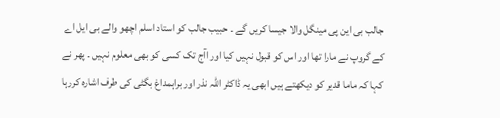جالب بی این پی مینگل والا جیسا کریں گے ۔ حبیب جالب کو استاد اسلم اچھو والے بی ایل اے کے گروپ نے مارا تھا اور اس کو قبول نہیں کیا اور اآج تک کسی کو بھی معلوم نہیں ۔ پھر نے کہا کہ ماما قدیر کو دیکھتے ہیں ابھی یہ ڈاکٹر اللہ نذر اور براہمداغ بگٹی کی طرف اشارہ کررہا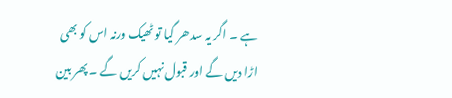ہے ۔ اگر یہ سدھر گیا تو ٹھیک ورنہ اس کو بھی اڑا دیں گے اور قبول نہیں کریں گے ۔ پھر بین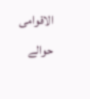الاقوامی حوالے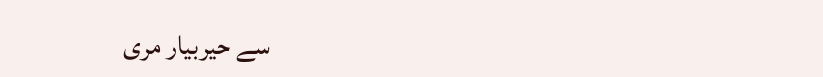سے حیربیار مری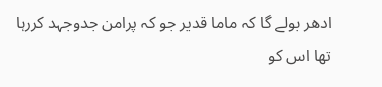ادھر بولے گا کہ ماما قدیر جو کہ پرامن جدوجہد کررہا تھا اس کو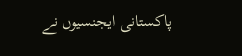پاکستانی ایجنسیوں نے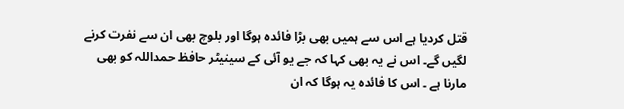قتل کردیا ہے اس سے ہمیں بھی بڑا فائدہ ہوگا اور بلوچ بھی ان سے نفرت کرنے لگیں گے۔ اس نے یہ بھی کہا کہ جے یو آئی کے سینیٹر حافظ حمداللہ کو بھی مارنا ہے ۔ اس کا فائدہ یہ ہوگا کہ ان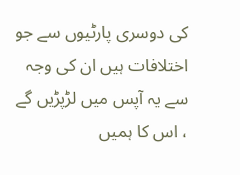کی دوسری پارٹیوں سے جو اختلافات ہیں ان کی وجہ سے یہ آپس میں لڑپڑیں گے ، اس کا ہمیں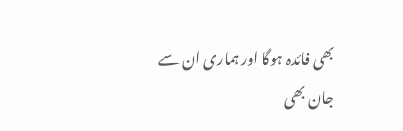بھی فائدہ ہوگا اور ہماری ان سے جان بھی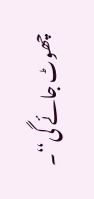چھوٹ جائے گی‘‘۔